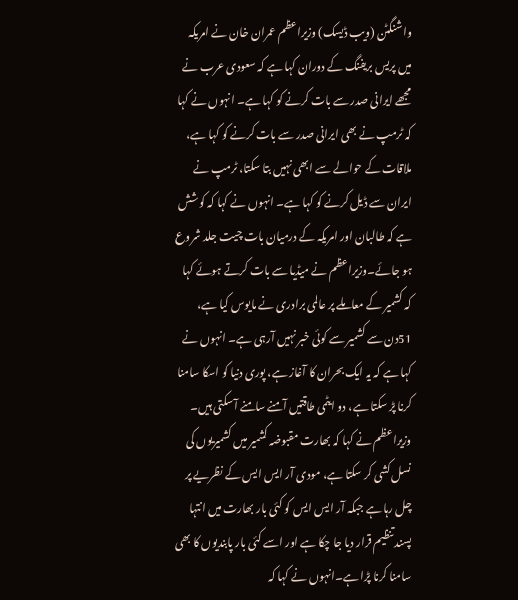واشنگٹن (ویب ڈیسک) وزیراعظم عمران خان نے امریکہ میں پریس بریفنگ کے دوران کہا ہے کہ سعودی عرب نے مجھے ایرانی صدر سے بات کرنے کو کہا ہے۔ انہوں نے کہا کہ ٹرمپ نے بھی ایرانی صدر سے بات کرنے کو کہا ہے، ملاقات کے حوالے سے ابھی نہیں بتا سکتا، ٹرمپ نے ایران سے ڈیل کرنے کو کہا ہے۔ انہوں نے کہا کہ کوشش ہے کہ طالبان اور امریکہ کے درمیان بات چیت جلد شروع ہو جائے۔وزیراعظم نے میڈیا سے بات کرتے ہوئے کہا کہ کشمیر کے معاملے پر عالمی برادری نے مایوس کیا ہے، 51دن سے کشمیر سے کوئی خبر نہیں آرہی ہے۔ انہوں نے کہا ہے کہ یہ ایک بحران کا آغاز ہے، پوری دنیا کو اسکا سامنا کرنا پڑ سکتا ہے، دو ایٹمی طاقتیں آمنے سامنے آسکتی ہیں۔ وزیراعظم نے کہا کہ بھارت مقبوضہ کشمیر میں کشمیریوں کی نسل کشی کر سکتا ہے، مودی آر ایس ایس کے نظریے پر چل رہا ہے جبکہ آر ایس ایس کو کئی بار بھارت میں انتہا پسند تنظیم قرار دیا جا چکا ہے اور اسے کئی بار پابندیوں کا بھی سامنا کرنا پڑا ہے۔انہوں نے کہا کہ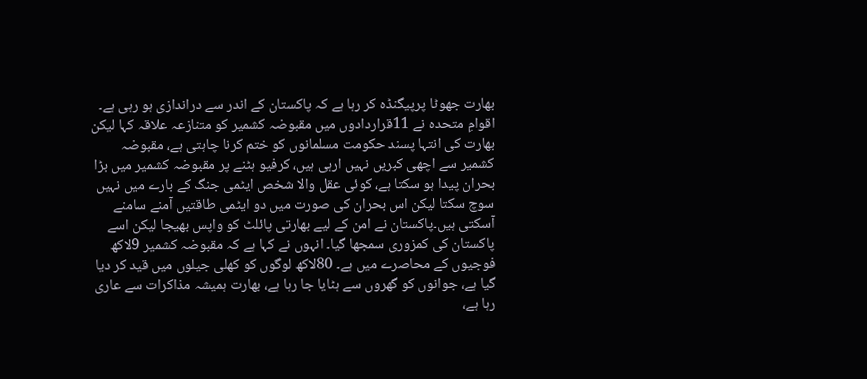بھارت جھوٹا پرپیگنڈہ کر رہا ہے کہ پاکستان کے اندر سے دراندازی ہو رہی ہے۔ اقوامِ متحدہ نے 11قراردادوں میں مقبوضہ کشمیر کو متنازعہ علاقہ کہا لیکن بھارت کی انتہا پسند حکومت مسلمانوں کو ختم کرنا چاہتی ہے، مقبوضہ کشمیر سے اچھی کبریں نہیں ارہی ہیں، کرفیو ہٹنے پر مقبوضہ کشمیر میں بڑا بحران پیدا ہو سکتا ہے، کوئی عقل والا شخص ایٹمی جنگ کے بارے میں نہیں سوچ سکتا لیکن اس بحران کی صورت میں دو ایٹمی طاقتیں آمنے سامنے آسکتی ہیں۔پاکستان نے امن کے لیے بھارتی پائلٹ کو واپس بھیجا لیکن اسے پاکستان کی کمزوری سمجھا گیا۔ انہوں نے کہا ہے کہ مقبوضہ کشمیر 9لاکھ فوجیوں کے محاصرے میں ہے۔ 80لاکھ لوگوں کو کھلی جیلوں میں قید کر دیا گیا ہے، جوانوں کو گھروں سے ہٹایا جا رہا ہے، بھارت ہمیشہ مذاکرات سے عاری رہا ہے،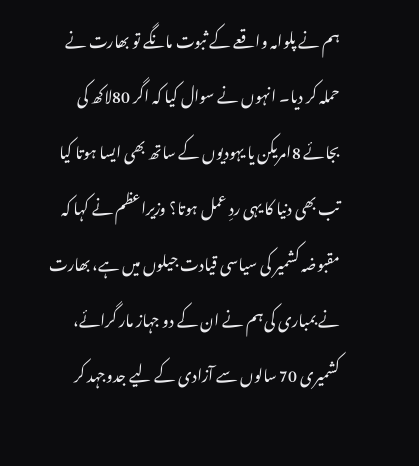ہم نے پلوامہ واقعے کے ثبوت مانگے تو بھارت نے حملہ کر دیا۔ انہوں نے سوال کیا کہ اگر 80لاکھ کی بجائے 8امریکن یا یہودیوں کے ساتھ بھی ایسا ہوتا کیا تب بھی دنیا کا یہی ردِ عمل ہوتا؟ وزیراعظم نے کہا کہ مقبوضہ کشمیر کی سیاسی قیادت جیلوں میں ہے، بھارت نے بمباری کی ہم نے ان کے دو جہاز مار گرائے، کشمیری 70 سالوں سے آزادی کے لیے جدوجہد کر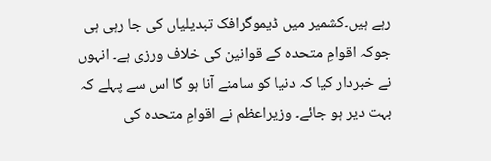رہے ہیں۔کشمیر میں ڈیموگرافک تبدیلیاں کی جا رہی ہی جوکہ اقوامِ متحدہ کے قوانین کی خلاف ورزی ہے۔ انہوں نے خبردار کیا کہ دنیا کو سامنے آنا ہو گا اس سے پہلے کہ بہت دیر ہو جائے۔ وزیراعظم نے اقوامِ متحدہ کی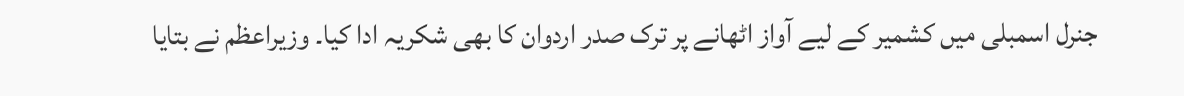جنرل اسمبلی میں کشمیر کے لیے آواز اٹھانے پر ترک صدر اردوان کا بھی شکریہ ادا کیا۔ وزیراعظم نے بتایا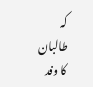کہ طالبان کا وفد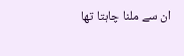ان سے ملنا چاہتا تھا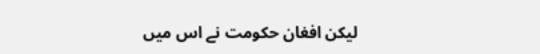لیکن افغان حکومت نے اس میں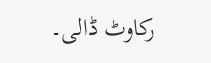رکاوٹ ڈالی۔